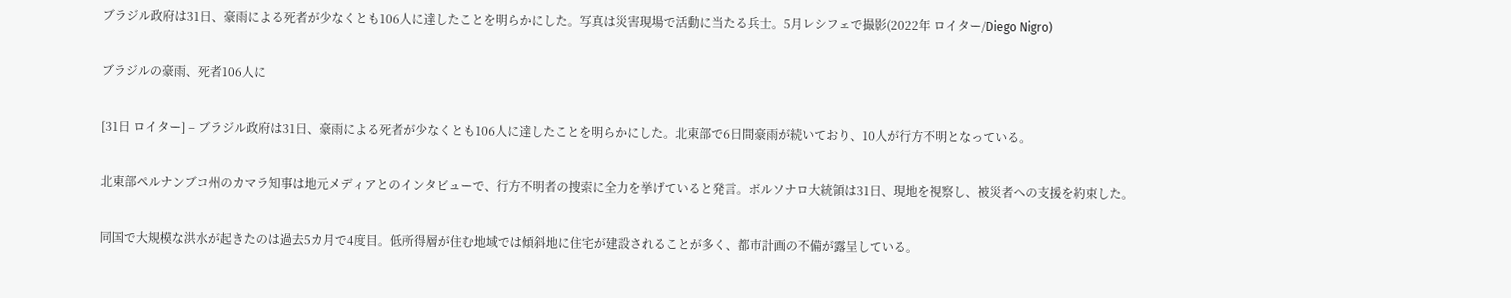ブラジル政府は31日、豪雨による死者が少なくとも106人に達したことを明らかにした。写真は災害現場で活動に当たる兵士。5月レシフェで撮影(2022年 ロイター/Diego Nigro)

ブラジルの豪雨、死者106人に

[31日 ロイター] – ブラジル政府は31日、豪雨による死者が少なくとも106人に達したことを明らかにした。北東部で6日間豪雨が続いており、10人が行方不明となっている。

北東部ペルナンブコ州のカマラ知事は地元メディアとのインタビューで、行方不明者の捜索に全力を挙げていると発言。ボルソナロ大統領は31日、現地を視察し、被災者への支援を約束した。

同国で大規模な洪水が起きたのは過去5カ月で4度目。低所得層が住む地域では傾斜地に住宅が建設されることが多く、都市計画の不備が露呈している。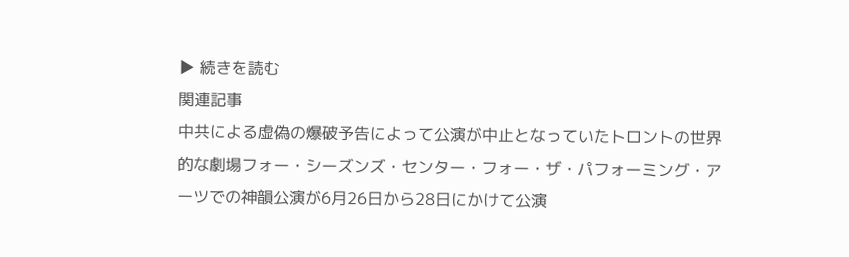▶ 続きを読む
関連記事
中共による虚偽の爆破予告によって公演が中止となっていたトロントの世界的な劇場フォー・シーズンズ・センター・フォー・ザ・パフォーミング・アーツでの神韻公演が6月26日から28日にかけて公演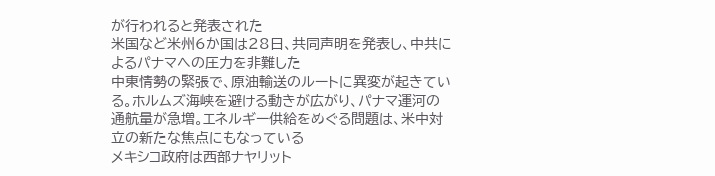が行われると発表された
米国など米州6か国は28日、共同声明を発表し、中共によるパナマへの圧力を非難した
中東情勢の緊張で、原油輸送のルートに異変が起きている。ホルムズ海峡を避ける動きが広がり、パナマ運河の通航量が急増。エネルギー供給をめぐる問題は、米中対立の新たな焦点にもなっている
メキシコ政府は西部ナヤリット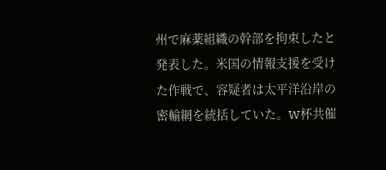州で麻薬組織の幹部を拘束したと発表した。米国の情報支援を受けた作戦で、容疑者は太平洋沿岸の密輸網を統括していた。W杯共催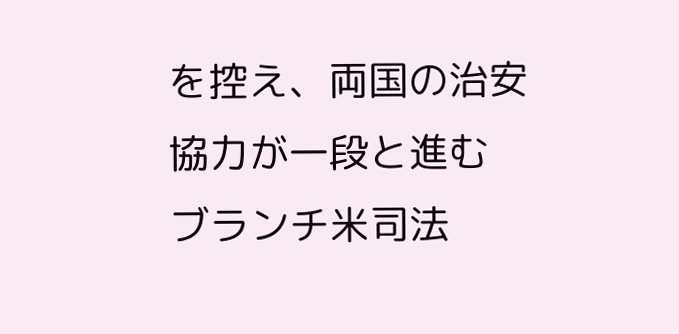を控え、両国の治安協力が一段と進む
ブランチ米司法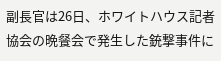副長官は26日、ホワイトハウス記者協会の晩餐会で発生した銃撃事件に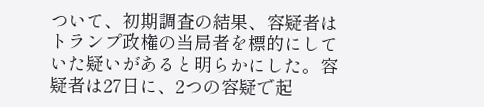ついて、初期調査の結果、容疑者はトランプ政権の当局者を標的にしていた疑いがあると明らかにした。容疑者は27日に、2つの容疑で起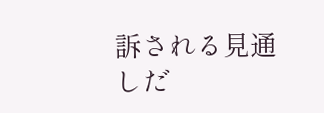訴される見通しだ